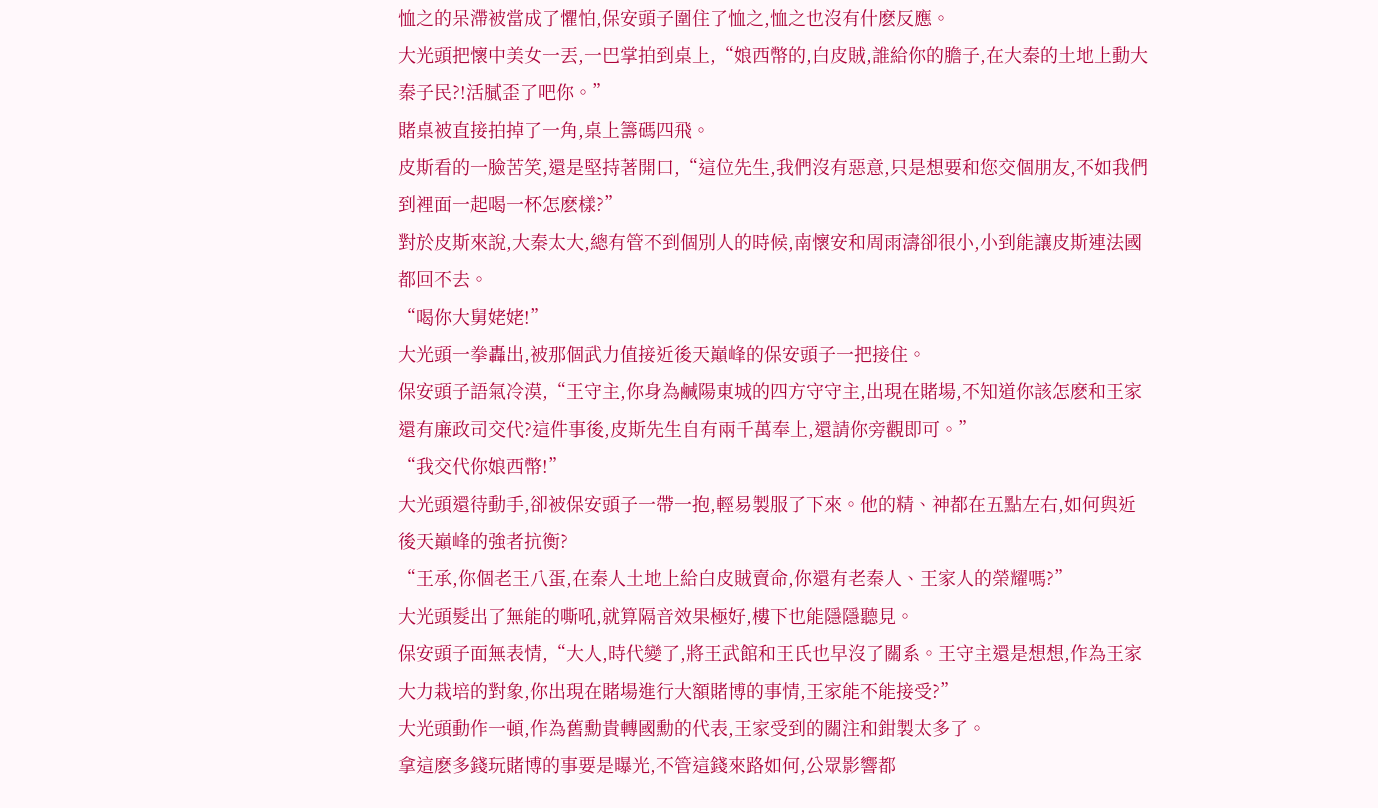恤之的呆滯被當成了懼怕,保安頭子圍住了恤之,恤之也沒有什麽反應。
大光頭把懷中美女一丟,一巴掌拍到桌上,“娘西幣的,白皮賊,誰給你的膽子,在大秦的土地上動大秦子民?!活膩歪了吧你。”
賭桌被直接拍掉了一角,桌上籌碼四飛。
皮斯看的一臉苦笑,還是堅持著開口,“這位先生,我們沒有惡意,只是想要和您交個朋友,不如我們到裡面一起喝一杯怎麽樣?”
對於皮斯來說,大秦太大,總有管不到個別人的時候,南懷安和周雨濤卻很小,小到能讓皮斯連法國都回不去。
“喝你大舅姥姥!”
大光頭一拳轟出,被那個武力值接近後天巔峰的保安頭子一把接住。
保安頭子語氣冷漠,“王守主,你身為鹹陽東城的四方守守主,出現在賭場,不知道你該怎麽和王家還有廉政司交代?這件事後,皮斯先生自有兩千萬奉上,還請你旁觀即可。”
“我交代你娘西幣!”
大光頭還待動手,卻被保安頭子一帶一抱,輕易製服了下來。他的精、神都在五點左右,如何與近後天巔峰的強者抗衡?
“王承,你個老王八蛋,在秦人土地上給白皮賊賣命,你還有老秦人、王家人的榮耀嗎?”
大光頭髮出了無能的嘶吼,就算隔音效果極好,樓下也能隱隱聽見。
保安頭子面無表情,“大人,時代變了,將王武館和王氏也早沒了關系。王守主還是想想,作為王家大力栽培的對象,你出現在賭場進行大額賭博的事情,王家能不能接受?”
大光頭動作一頓,作為舊勳貴轉國勳的代表,王家受到的關注和鉗製太多了。
拿這麽多錢玩賭博的事要是曝光,不管這錢來路如何,公眾影響都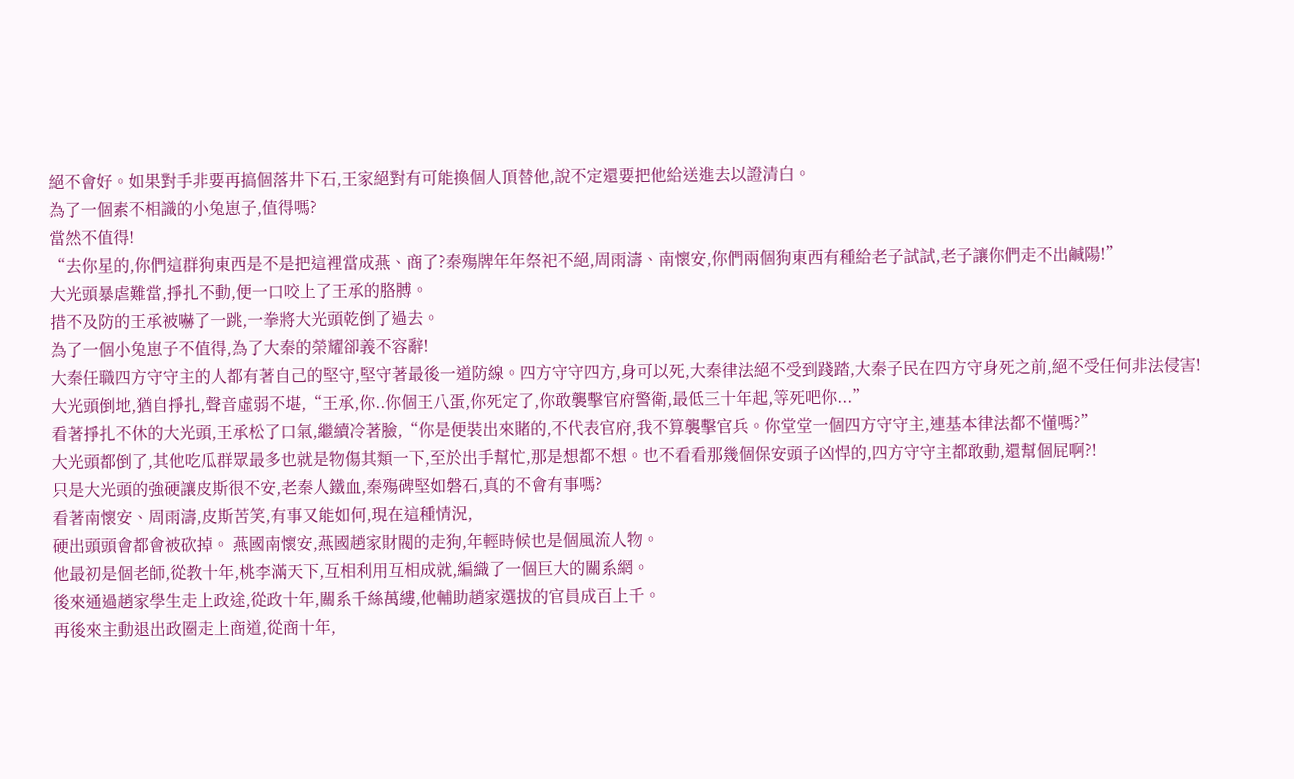絕不會好。如果對手非要再搞個落井下石,王家絕對有可能換個人頂替他,說不定還要把他給送進去以證清白。
為了一個素不相識的小兔崽子,值得嗎?
當然不值得!
“去你星的,你們這群狗東西是不是把這裡當成燕、商了?秦殤牌年年祭祀不絕,周雨濤、南懷安,你們兩個狗東西有種給老子試試,老子讓你們走不出鹹陽!”
大光頭暴虐難當,掙扎不動,便一口咬上了王承的胳膊。
措不及防的王承被嚇了一跳,一拳將大光頭乾倒了過去。
為了一個小兔崽子不值得,為了大秦的榮耀卻義不容辭!
大秦任職四方守守主的人都有著自己的堅守,堅守著最後一道防線。四方守守四方,身可以死,大秦律法絕不受到踐踏,大秦子民在四方守身死之前,絕不受任何非法侵害!
大光頭倒地,猶自掙扎,聲音虛弱不堪,“王承,你..你個王八蛋,你死定了,你敢襲擊官府警衛,最低三十年起,等死吧你...”
看著掙扎不休的大光頭,王承松了口氣,繼續冷著臉,“你是便裝出來賭的,不代表官府,我不算襲擊官兵。你堂堂一個四方守守主,連基本律法都不懂嗎?”
大光頭都倒了,其他吃瓜群眾最多也就是物傷其類一下,至於出手幫忙,那是想都不想。也不看看那幾個保安頭子凶悍的,四方守守主都敢動,還幫個屁啊?!
只是大光頭的強硬讓皮斯很不安,老秦人鐵血,秦殤碑堅如磐石,真的不會有事嗎?
看著南懷安、周雨濤,皮斯苦笑,有事又能如何,現在這種情況,
硬出頭頭會都會被砍掉。 燕國南懷安,燕國趙家財閥的走狗,年輕時候也是個風流人物。
他最初是個老師,從教十年,桃李滿天下,互相利用互相成就,編織了一個巨大的關系網。
後來通過趙家學生走上政途,從政十年,關系千絲萬縷,他輔助趙家選拔的官員成百上千。
再後來主動退出政圈走上商道,從商十年,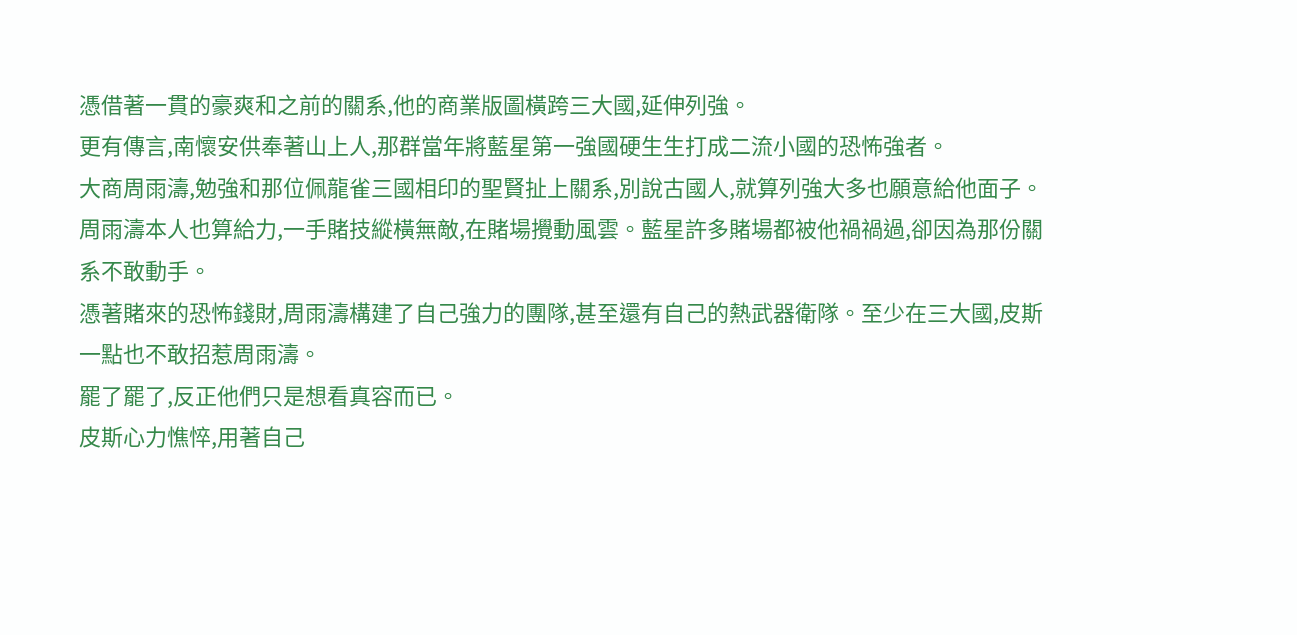憑借著一貫的豪爽和之前的關系,他的商業版圖橫跨三大國,延伸列強。
更有傳言,南懷安供奉著山上人,那群當年將藍星第一強國硬生生打成二流小國的恐怖強者。
大商周雨濤,勉強和那位佩龍雀三國相印的聖賢扯上關系,別說古國人,就算列強大多也願意給他面子。
周雨濤本人也算給力,一手賭技縱橫無敵,在賭場攪動風雲。藍星許多賭場都被他禍禍過,卻因為那份關系不敢動手。
憑著賭來的恐怖錢財,周雨濤構建了自己強力的團隊,甚至還有自己的熱武器衛隊。至少在三大國,皮斯一點也不敢招惹周雨濤。
罷了罷了,反正他們只是想看真容而已。
皮斯心力憔悴,用著自己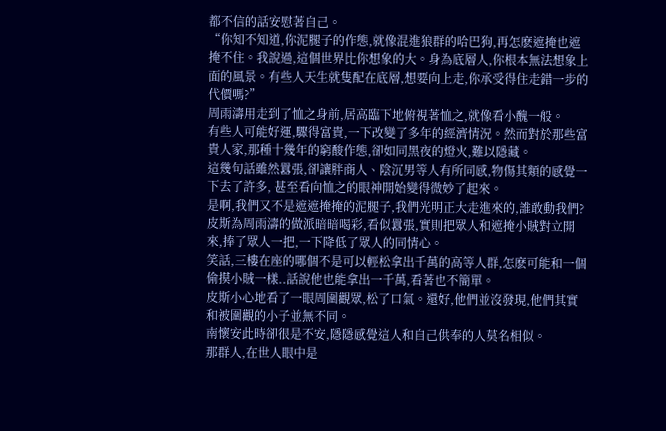都不信的話安慰著自己。
“你知不知道,你泥腿子的作態,就像混進狼群的哈巴狗,再怎麽遮掩也遮掩不住。我說過,這個世界比你想象的大。身為底層人,你根本無法想象上面的風景。有些人天生就隻配在底層,想要向上走,你承受得住走錯一步的代價嗎?”
周雨濤用走到了恤之身前,居高臨下地俯視著恤之,就像看小醜一般。
有些人可能好運,驟得富貴,一下改變了多年的經濟情況。然而對於那些富貴人家,那種十幾年的窮酸作態,卻如同黑夜的燈火,難以隱藏。
這幾句話雖然囂張,卻讓胖商人、陰沉男等人有所同感,物傷其類的感覺一下去了許多, 甚至看向恤之的眼神開始變得微妙了起來。
是啊,我們又不是遮遮掩掩的泥腿子,我們光明正大走進來的,誰敢動我們?
皮斯為周雨濤的做派暗暗喝彩,看似囂張,實則把眾人和遮掩小賊對立開來,捧了眾人一把,一下降低了眾人的同情心。
笑話,三樓在座的哪個不是可以輕松拿出千萬的高等人群,怎麽可能和一個偷摸小賊一樣..話說他也能拿出一千萬,看著也不簡單。
皮斯小心地看了一眼周圍觀眾,松了口氣。還好,他們並沒發現,他們其實和被圍觀的小子並無不同。
南懷安此時卻很是不安,隱隱感覺這人和自己供奉的人莫名相似。
那群人,在世人眼中是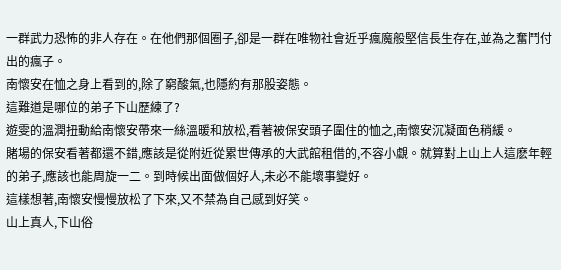一群武力恐怖的非人存在。在他們那個圈子,卻是一群在唯物社會近乎瘋魔般堅信長生存在,並為之奮鬥付出的瘋子。
南懷安在恤之身上看到的,除了窮酸氣,也隱約有那股姿態。
這難道是哪位的弟子下山歷練了?
遊雯的溫潤扭動給南懷安帶來一絲溫暖和放松,看著被保安頭子圍住的恤之,南懷安沉凝面色稍緩。
賭場的保安看著都還不錯,應該是從附近從累世傳承的大武館租借的,不容小覷。就算對上山上人這麽年輕的弟子,應該也能周旋一二。到時候出面做個好人,未必不能壞事變好。
這樣想著,南懷安慢慢放松了下來,又不禁為自己感到好笑。
山上真人,下山俗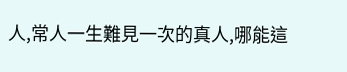人,常人一生難見一次的真人,哪能這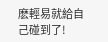麽輕易就給自己碰到了!